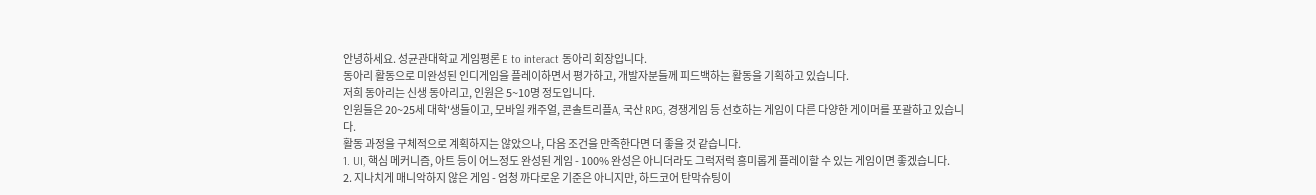안녕하세요. 성균관대학교 게임평론 E to interact 동아리 회장입니다.
동아리 활동으로 미완성된 인디게임을 플레이하면서 평가하고, 개발자분들께 피드백하는 활동을 기획하고 있습니다.
저희 동아리는 신생 동아리고, 인원은 5~10명 정도입니다.
인원들은 20~25세 대학'생들이고, 모바일 캐주얼, 콘솔트리플A, 국산 RPG, 경쟁게임 등 선호하는 게임이 다른 다양한 게이머를 포괄하고 있습니다.
활동 과정을 구체적으로 계획하지는 않았으나, 다음 조건을 만족한다면 더 좋을 것 같습니다.
1. UI, 핵심 메커니즘, 아트 등이 어느정도 완성된 게임 - 100% 완성은 아니더라도 그럭저럭 흥미롭게 플레이할 수 있는 게임이면 좋겠습니다.
2. 지나치게 매니악하지 않은 게임 - 엄청 까다로운 기준은 아니지만, 하드코어 탄막슈팅이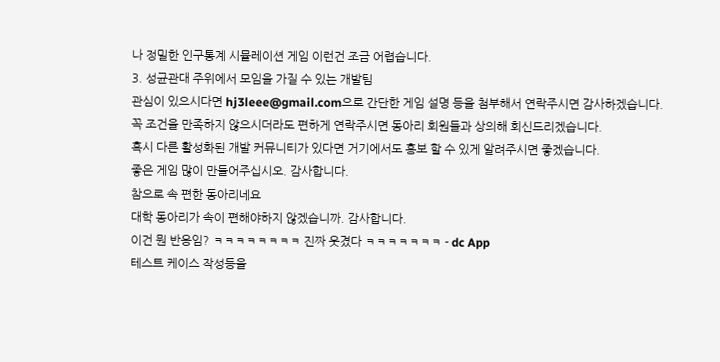나 정밀한 인구통계 시뮬레이션 게임 이런건 조금 어렵습니다.
3. 성균관대 주위에서 모임을 가질 수 있는 개발팀
관심이 있으시다면 hj3leee@gmail.com으로 간단한 게임 설명 등을 첨부해서 연락주시면 감사하겠습니다.
꼭 조건을 만족하지 않으시더라도 편하게 연락주시면 동아리 회원들과 상의해 회신드리겠습니다.
혹시 다른 활성화된 개발 커뮤니티가 있다면 거기에서도 홍보 할 수 있게 알려주시면 좋겠습니다.
좋은 게임 많이 만들어주십시오. 감사합니다.
참으로 속 편한 동아리네요
대학 동아리가 속이 편해야하지 않겠습니까. 감사합니다.
이건 뭔 반응임? ㅋㅋㅋㅋㅋㅋㅋㅋ 진짜 웃겼다 ㅋㅋㅋㅋㅋㅋㅋ - dc App
테스트 케이스 작성등을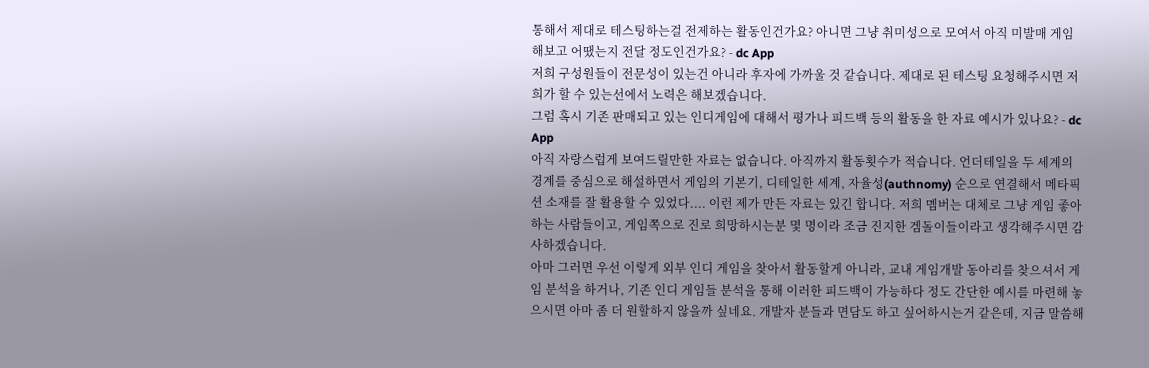통해서 제대로 테스팅하는걸 전제하는 활동인건가요? 아니면 그냥 취미성으로 모여서 아직 미발매 게임 해보고 어땠는지 전달 정도인건가요? - dc App
저희 구성원들이 전문성이 있는건 아니라 후자에 가까울 것 같습니다. 제대로 된 테스팅 요청해주시면 저희가 할 수 있는선에서 노력은 해보겠습니다.
그럼 혹시 기존 판매되고 있는 인디게임에 대해서 평가나 피드백 등의 활동을 한 자료 예시가 있나요? - dc App
아직 자랑스럽게 보여드릴만한 자료는 없습니다. 아직까지 활동횟수가 적습니다. 언더테일을 두 세계의 경계를 중심으로 해설하면서 게임의 기본기, 디테일한 세계, 자율성(authnomy) 순으로 연결해서 메타픽션 소재를 잘 활용할 수 있었다.... 이런 제가 만든 자료는 있긴 합니다. 저희 멤버는 대체로 그냥 게임 좋아하는 사람들이고, 게임쪽으로 진로 희망하시는분 몇 명이라 조금 진지한 겜돌이들이라고 생각해주시면 감사하겠습니다.
아마 그러면 우선 이렇게 외부 인디 게임을 찾아서 활동할게 아니라, 교내 게임개발 동아리를 찾으셔서 게임 분석을 하거나, 기존 인디 게임들 분석을 통해 이러한 피드백이 가능하다 정도 간단한 예시를 마련해 놓으시면 아마 좀 더 원할하지 않을까 싶네요. 개발자 분들과 면담도 하고 싶어하시는거 같은데, 지금 말씀해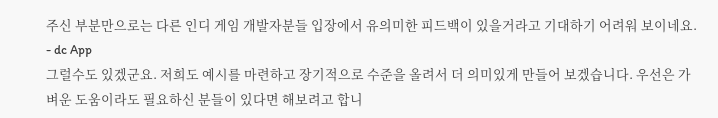주신 부분만으로는 다른 인디 게임 개발자분들 입장에서 유의미한 피드백이 있을거라고 기대하기 어려워 보이네요. - dc App
그럴수도 있겠군요. 저희도 예시를 마련하고 장기적으로 수준을 올려서 더 의미있게 만들어 보겠습니다. 우선은 가벼운 도움이라도 필요하신 분들이 있다면 해보려고 합니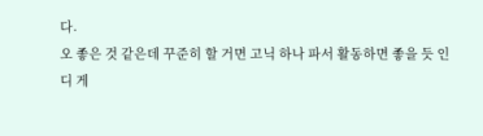다.
오 좋은 것 같은데 꾸준히 할 거면 고닉 하나 파서 활동하면 좋을 듯 인디 게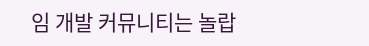임 개발 커뮤니티는 놀랍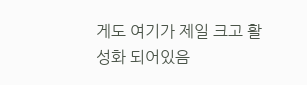게도 여기가 제일 크고 활성화 되어있음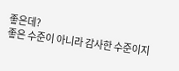좋은데?
좋은 수준이 아니라 감사한 수준이지